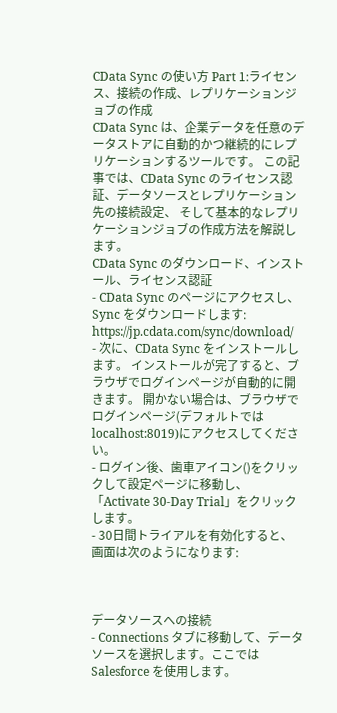CData Sync の使い方 Part 1:ライセンス、接続の作成、レプリケーションジョブの作成
CData Sync は、企業データを任意のデータストアに自動的かつ継続的にレプリケーションするツールです。 この記事では、CData Sync のライセンス認証、データソースとレプリケーション先の接続設定、 そして基本的なレプリケーションジョブの作成方法を解説します。
CData Sync のダウンロード、インストール、ライセンス認証
- CData Sync のページにアクセスし、Sync をダウンロードします: https://jp.cdata.com/sync/download/
- 次に、CData Sync をインストールします。 インストールが完了すると、ブラウザでログインページが自動的に開きます。 開かない場合は、ブラウザでログインページ(デフォルトでは localhost:8019)にアクセスしてください。
- ログイン後、歯車アイコン()をクリックして設定ページに移動し、 「Activate 30-Day Trial」をクリックします。
- 30日間トライアルを有効化すると、画面は次のようになります:



データソースへの接続
- Connections タブに移動して、データソースを選択します。ここでは Salesforce を使用します。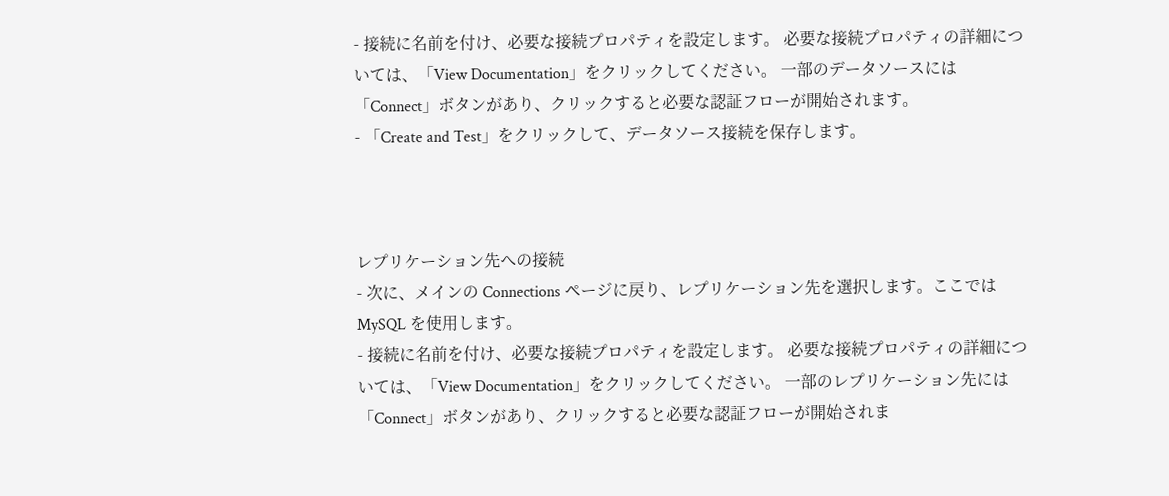- 接続に名前を付け、必要な接続プロパティを設定します。 必要な接続プロパティの詳細については、「View Documentation」をクリックしてください。 一部のデータソースには「Connect」ボタンがあり、クリックすると必要な認証フローが開始されます。
- 「Create and Test」をクリックして、データソース接続を保存します。



レプリケーション先への接続
- 次に、メインの Connections ページに戻り、レプリケーション先を選択します。ここでは MySQL を使用します。
- 接続に名前を付け、必要な接続プロパティを設定します。 必要な接続プロパティの詳細については、「View Documentation」をクリックしてください。 一部のレプリケーション先には「Connect」ボタンがあり、クリックすると必要な認証フローが開始されま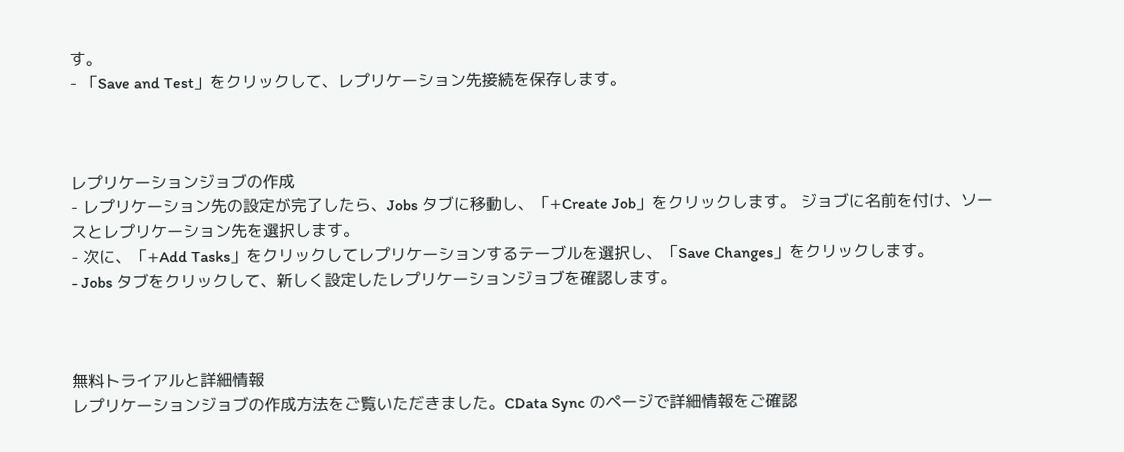す。
- 「Save and Test」をクリックして、レプリケーション先接続を保存します。



レプリケーションジョブの作成
- レプリケーション先の設定が完了したら、Jobs タブに移動し、「+Create Job」をクリックします。 ジョブに名前を付け、ソースとレプリケーション先を選択します。
- 次に、「+Add Tasks」をクリックしてレプリケーションするテーブルを選択し、「Save Changes」をクリックします。
- Jobs タブをクリックして、新しく設定したレプリケーションジョブを確認します。



無料トライアルと詳細情報
レプリケーションジョブの作成方法をご覧いただきました。CData Sync のページで詳細情報をご確認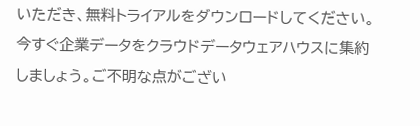いただき、無料トライアルをダウンロードしてください。 今すぐ企業データをクラウドデータウェアハウスに集約しましょう。ご不明な点がござい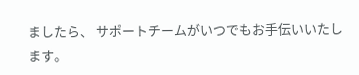ましたら、 サポートチームがいつでもお手伝いいたします。